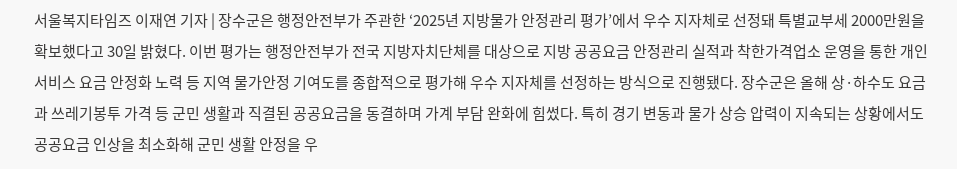서울복지타임즈 이재연 기자 | 장수군은 행정안전부가 주관한 ‘2025년 지방물가 안정관리 평가’에서 우수 지자체로 선정돼 특별교부세 2000만원을 확보했다고 30일 밝혔다. 이번 평가는 행정안전부가 전국 지방자치단체를 대상으로 지방 공공요금 안정관리 실적과 착한가격업소 운영을 통한 개인 서비스 요금 안정화 노력 등 지역 물가안정 기여도를 종합적으로 평가해 우수 지자체를 선정하는 방식으로 진행됐다. 장수군은 올해 상·하수도 요금과 쓰레기봉투 가격 등 군민 생활과 직결된 공공요금을 동결하며 가계 부담 완화에 힘썼다. 특히 경기 변동과 물가 상승 압력이 지속되는 상황에서도 공공요금 인상을 최소화해 군민 생활 안정을 우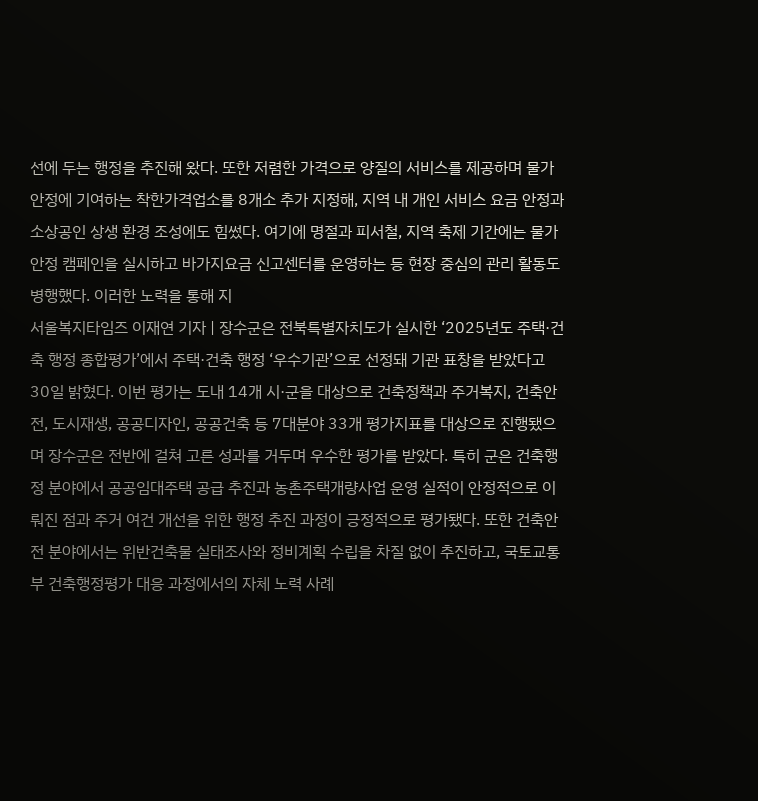선에 두는 행정을 추진해 왔다. 또한 저렴한 가격으로 양질의 서비스를 제공하며 물가안정에 기여하는 착한가격업소를 8개소 추가 지정해, 지역 내 개인 서비스 요금 안정과 소상공인 상생 환경 조성에도 힘썼다. 여기에 명절과 피서철, 지역 축제 기간에는 물가안정 캠페인을 실시하고 바가지요금 신고센터를 운영하는 등 현장 중심의 관리 활동도 병행했다. 이러한 노력을 통해 지
서울복지타임즈 이재연 기자 | 장수군은 전북특별자치도가 실시한 ‘2025년도 주택·건축 행정 종합평가’에서 주택·건축 행정 ‘우수기관’으로 선정돼 기관 표창을 받았다고 30일 밝혔다. 이번 평가는 도내 14개 시·군을 대상으로 건축정책과 주거복지, 건축안전, 도시재생, 공공디자인, 공공건축 등 7대분야 33개 평가지표를 대상으로 진행됐으며 장수군은 전반에 걸쳐 고른 성과를 거두며 우수한 평가를 받았다. 특히 군은 건축행정 분야에서 공공임대주택 공급 추진과 농촌주택개량사업 운영 실적이 안정적으로 이뤄진 점과 주거 여건 개선을 위한 행정 추진 과정이 긍정적으로 평가됐다. 또한 건축안전 분야에서는 위반건축물 실태조사와 정비계획 수립을 차질 없이 추진하고, 국토교통부 건축행정평가 대응 과정에서의 자체 노력 사례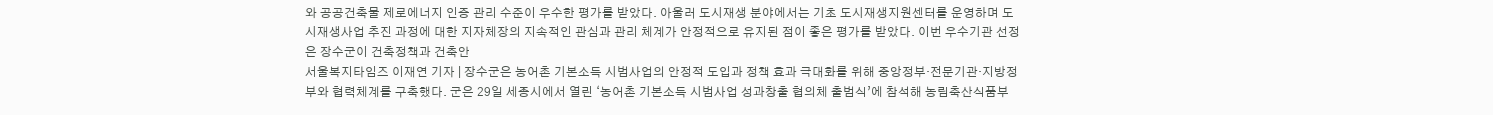와 공공건축물 제로에너지 인증 관리 수준이 우수한 평가를 받았다. 아울러 도시재생 분야에서는 기초 도시재생지원센터를 운영하며 도시재생사업 추진 과정에 대한 지자체장의 지속적인 관심과 관리 체계가 안정적으로 유지된 점이 좋은 평가를 받았다. 이번 우수기관 선정은 장수군이 건축정책과 건축안
서울복지타임즈 이재연 기자 | 장수군은 농어촌 기본소득 시범사업의 안정적 도입과 정책 효과 극대화를 위해 중앙정부·전문기관·지방정부와 협력체계를 구축했다. 군은 29일 세종시에서 열린 ‘농어촌 기본소득 시범사업 성과창출 협의체 출범식’에 참석해 농림축산식품부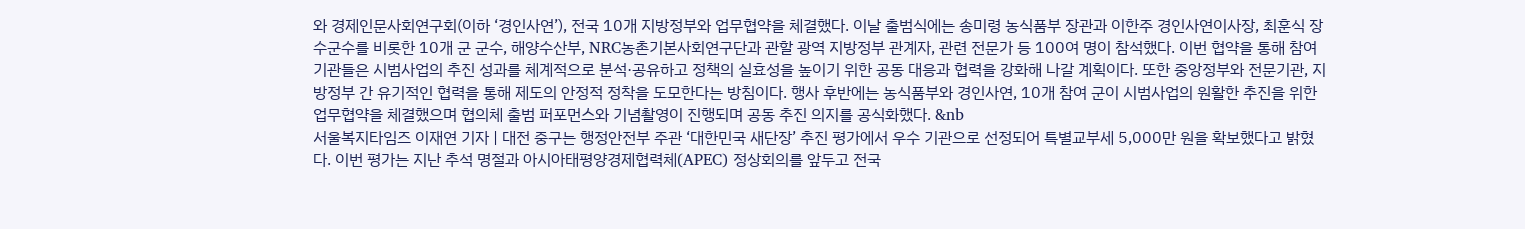와 경제인문사회연구회(이하 ‘경인사연’), 전국 10개 지방정부와 업무협약을 체결했다. 이날 출범식에는 송미령 농식품부 장관과 이한주 경인사연이사장, 최훈식 장수군수를 비롯한 10개 군 군수, 해양수산부, NRC농촌기본사회연구단과 관할 광역 지방정부 관계자, 관련 전문가 등 100여 명이 참석했다. 이번 협약을 통해 참여 기관들은 시범사업의 추진 성과를 체계적으로 분석·공유하고 정책의 실효성을 높이기 위한 공동 대응과 협력을 강화해 나갈 계획이다. 또한 중앙정부와 전문기관, 지방정부 간 유기적인 협력을 통해 제도의 안정적 정착을 도모한다는 방침이다. 행사 후반에는 농식품부와 경인사연, 10개 참여 군이 시범사업의 원활한 추진을 위한 업무협약을 체결했으며 협의체 출범 퍼포먼스와 기념촬영이 진행되며 공동 추진 의지를 공식화했다. &nb
서울복지타임즈 이재연 기자 | 대전 중구는 행정안전부 주관 ‘대한민국 새단장’ 추진 평가에서 우수 기관으로 선정되어 특별교부세 5,000만 원을 확보했다고 밝혔다. 이번 평가는 지난 추석 명절과 아시아태평양경제협력체(APEC) 정상회의를 앞두고 전국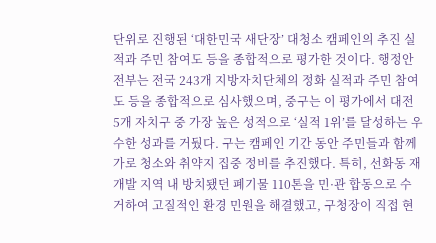단위로 진행된 ‘대한민국 새단장’ 대청소 캠페인의 추진 실적과 주민 참여도 등을 종합적으로 평가한 것이다. 행정안전부는 전국 243개 지방자치단체의 정화 실적과 주민 참여도 등을 종합적으로 심사했으며, 중구는 이 평가에서 대전 5개 자치구 중 가장 높은 성적으로 ‘실적 1위’를 달성하는 우수한 성과를 거뒀다. 구는 캠페인 기간 동안 주민들과 함께 가로 청소와 취약지 집중 정비를 추진했다. 특히, 선화동 재개발 지역 내 방치됐던 폐기물 110톤을 민·관 합동으로 수거하여 고질적인 환경 민원을 해결했고, 구청장이 직접 현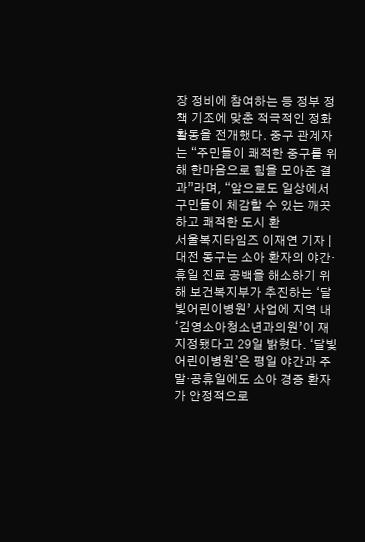장 정비에 참여하는 등 정부 정책 기조에 맞춘 적극적인 정화 활동을 전개했다. 중구 관계자는 “주민들이 쾌적한 중구를 위해 한마음으로 힘을 모아준 결과”라며, “앞으로도 일상에서 구민들이 체감할 수 있는 깨끗하고 쾌적한 도시 환
서울복지타임즈 이재연 기자 | 대전 동구는 소아 환자의 야간·휴일 진료 공백을 해소하기 위해 보건복지부가 추진하는 ‘달빛어린이병원’ 사업에 지역 내 ‘김영소아청소년과의원’이 재지정됐다고 29일 밝혔다. ‘달빛어린이병원’은 평일 야간과 주말·공휴일에도 소아 경증 환자가 안정적으로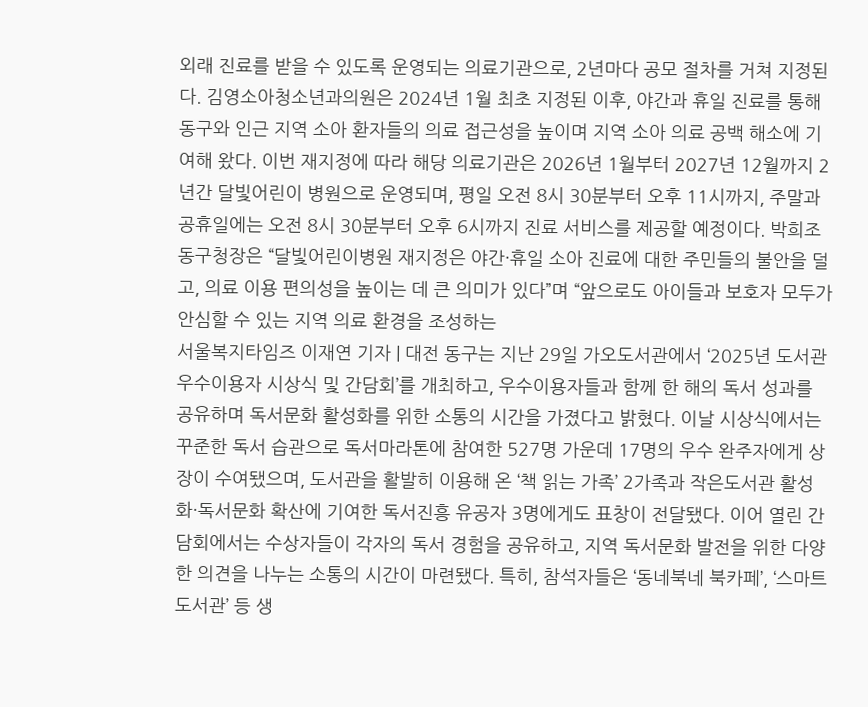외래 진료를 받을 수 있도록 운영되는 의료기관으로, 2년마다 공모 절차를 거쳐 지정된다. 김영소아청소년과의원은 2024년 1월 최초 지정된 이후, 야간과 휴일 진료를 통해 동구와 인근 지역 소아 환자들의 의료 접근성을 높이며 지역 소아 의료 공백 해소에 기여해 왔다. 이번 재지정에 따라 해당 의료기관은 2026년 1월부터 2027년 12월까지 2년간 달빛어린이 병원으로 운영되며, 평일 오전 8시 30분부터 오후 11시까지, 주말과 공휴일에는 오전 8시 30분부터 오후 6시까지 진료 서비스를 제공할 예정이다. 박희조 동구청장은 “달빛어린이병원 재지정은 야간·휴일 소아 진료에 대한 주민들의 불안을 덜고, 의료 이용 편의성을 높이는 데 큰 의미가 있다”며 “앞으로도 아이들과 보호자 모두가 안심할 수 있는 지역 의료 환경을 조성하는
서울복지타임즈 이재연 기자 | 대전 동구는 지난 29일 가오도서관에서 ‘2025년 도서관 우수이용자 시상식 및 간담회’를 개최하고, 우수이용자들과 함께 한 해의 독서 성과를 공유하며 독서문화 활성화를 위한 소통의 시간을 가졌다고 밝혔다. 이날 시상식에서는 꾸준한 독서 습관으로 독서마라톤에 참여한 527명 가운데 17명의 우수 완주자에게 상장이 수여됐으며, 도서관을 활발히 이용해 온 ‘책 읽는 가족’ 2가족과 작은도서관 활성화·독서문화 확산에 기여한 독서진흥 유공자 3명에게도 표창이 전달됐다. 이어 열린 간담회에서는 수상자들이 각자의 독서 경험을 공유하고, 지역 독서문화 발전을 위한 다양한 의견을 나누는 소통의 시간이 마련됐다. 특히, 참석자들은 ‘동네북네 북카페’, ‘스마트도서관’ 등 생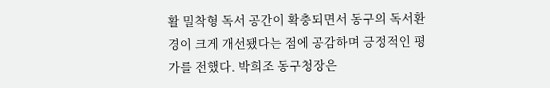활 밀착형 독서 공간이 확충되면서 동구의 독서환경이 크게 개선됐다는 점에 공감하며 긍정적인 평가를 전했다. 박희조 동구청장은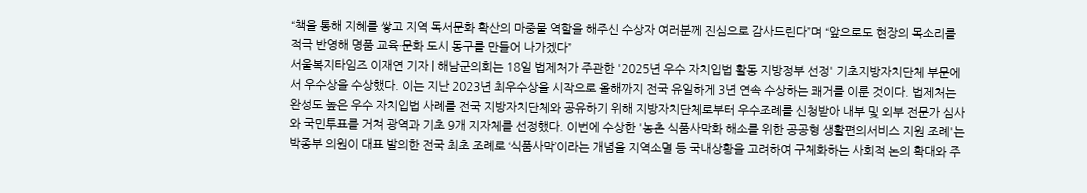“책을 통해 지혜를 쌓고 지역 독서문화 확산의 마중물 역할을 해주신 수상자 여러분께 진심으로 감사드린다”며 “앞으로도 현장의 목소리를 적극 반영해 명품 교육·문화 도시 동구를 만들어 나가겠다”
서울복지타임즈 이재연 기자 | 해남군의회는 18일 법제처가 주관한 '2025년 우수 자치입법 활동 지방정부 선정' 기초지방자치단체 부문에서 우수상을 수상했다. 이는 지난 2023년 최우수상을 시작으로 올해까지 전국 유일하게 3년 연속 수상하는 쾌거를 이룬 것이다. 법제처는 완성도 높은 우수 자치입법 사례를 전국 지방자치단체와 공유하기 위해 지방자치단체로부터 우수조례를 신청받아 내부 및 외부 전문가 심사와 국민투표를 거쳐 광역과 기초 9개 지자체를 선정했다. 이번에 수상한 '농촌 식품사막화 해소를 위한 공공형 생활편의서비스 지원 조례'는 박종부 의원이 대표 발의한 전국 최초 조례로 ‘식품사막’이라는 개념을 지역소멸 등 국내상황을 고려하여 구체화하는 사회적 논의 확대와 주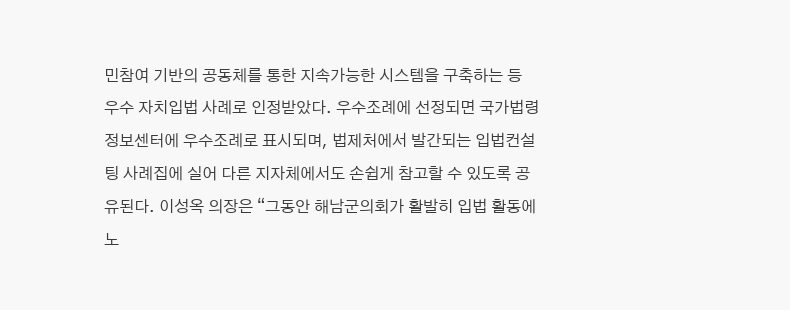민참여 기반의 공동체를 통한 지속가능한 시스템을 구축하는 등 우수 자치입법 사례로 인정받았다. 우수조례에 선정되면 국가법령정보센터에 우수조례로 표시되며, 법제처에서 발간되는 입법컨설팅 사례집에 실어 다른 지자체에서도 손쉽게 참고할 수 있도록 공유된다. 이성옥 의장은 “그동안 해남군의회가 활발히 입법 활동에 노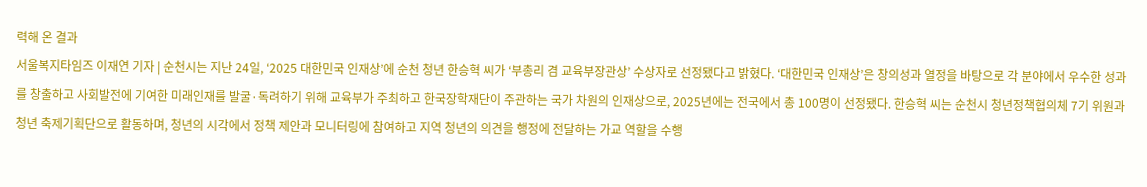력해 온 결과
서울복지타임즈 이재연 기자 | 순천시는 지난 24일, ‘2025 대한민국 인재상’에 순천 청년 한승혁 씨가 ‘부총리 겸 교육부장관상’ 수상자로 선정됐다고 밝혔다. ‘대한민국 인재상’은 창의성과 열정을 바탕으로 각 분야에서 우수한 성과를 창출하고 사회발전에 기여한 미래인재를 발굴·독려하기 위해 교육부가 주최하고 한국장학재단이 주관하는 국가 차원의 인재상으로, 2025년에는 전국에서 총 100명이 선정됐다. 한승혁 씨는 순천시 청년정책협의체 7기 위원과 청년 축제기획단으로 활동하며, 청년의 시각에서 정책 제안과 모니터링에 참여하고 지역 청년의 의견을 행정에 전달하는 가교 역할을 수행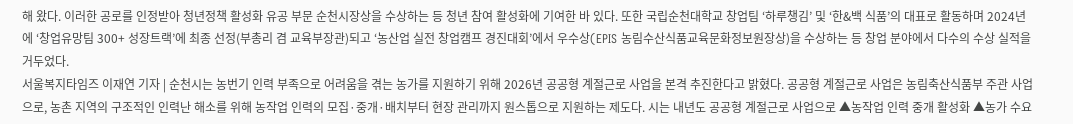해 왔다. 이러한 공로를 인정받아 청년정책 활성화 유공 부문 순천시장상을 수상하는 등 청년 참여 활성화에 기여한 바 있다. 또한 국립순천대학교 창업팀 ‘하루챙김’ 및 ‘한&백 식품’의 대표로 활동하며 2024년에 ‘창업유망팀 300+ 성장트랙’에 최종 선정(부총리 겸 교육부장관)되고 ‘농산업 실전 창업캠프 경진대회’에서 우수상(EPIS 농림수산식품교육문화정보원장상)을 수상하는 등 창업 분야에서 다수의 수상 실적을 거두었다.
서울복지타임즈 이재연 기자 | 순천시는 농번기 인력 부족으로 어려움을 겪는 농가를 지원하기 위해 2026년 공공형 계절근로 사업을 본격 추진한다고 밝혔다. 공공형 계절근로 사업은 농림축산식품부 주관 사업으로, 농촌 지역의 구조적인 인력난 해소를 위해 농작업 인력의 모집·중개·배치부터 현장 관리까지 원스톱으로 지원하는 제도다. 시는 내년도 공공형 계절근로 사업으로 ▲농작업 인력 중개 활성화 ▲농가 수요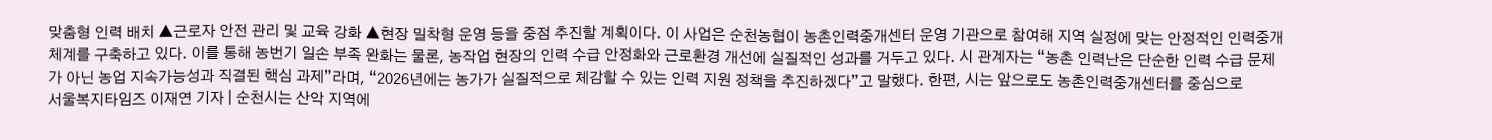맞춤형 인력 배치 ▲근로자 안전 관리 및 교육 강화 ▲현장 밀착형 운영 등을 중점 추진할 계획이다. 이 사업은 순천농협이 농촌인력중개센터 운영 기관으로 참여해 지역 실정에 맞는 안정적인 인력중개 체계를 구축하고 있다. 이를 통해 농번기 일손 부족 완화는 물론, 농작업 현장의 인력 수급 안정화와 근로환경 개선에 실질적인 성과를 거두고 있다. 시 관계자는 “농촌 인력난은 단순한 인력 수급 문제가 아닌 농업 지속가능성과 직결된 핵심 과제”라며, “2026년에는 농가가 실질적으로 체감할 수 있는 인력 지원 정책을 추진하겠다”고 말했다. 한편, 시는 앞으로도 농촌인력중개센터를 중심으로
서울복지타임즈 이재연 기자 | 순천시는 산악 지역에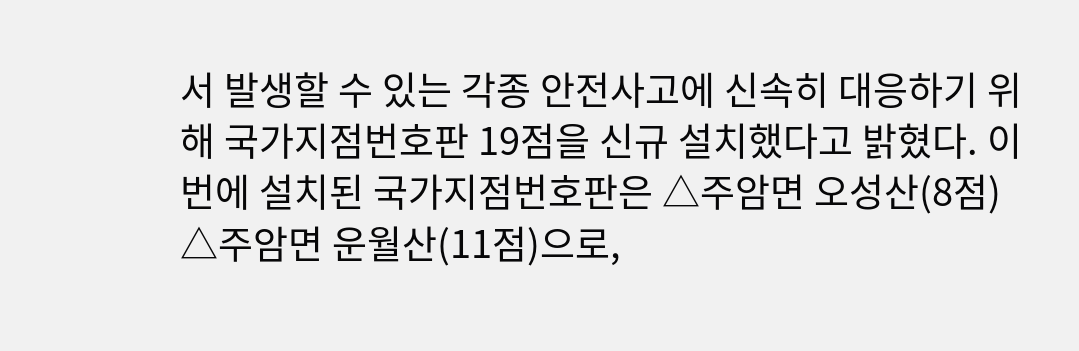서 발생할 수 있는 각종 안전사고에 신속히 대응하기 위해 국가지점번호판 19점을 신규 설치했다고 밝혔다. 이번에 설치된 국가지점번호판은 △주암면 오성산(8점) △주암면 운월산(11점)으로,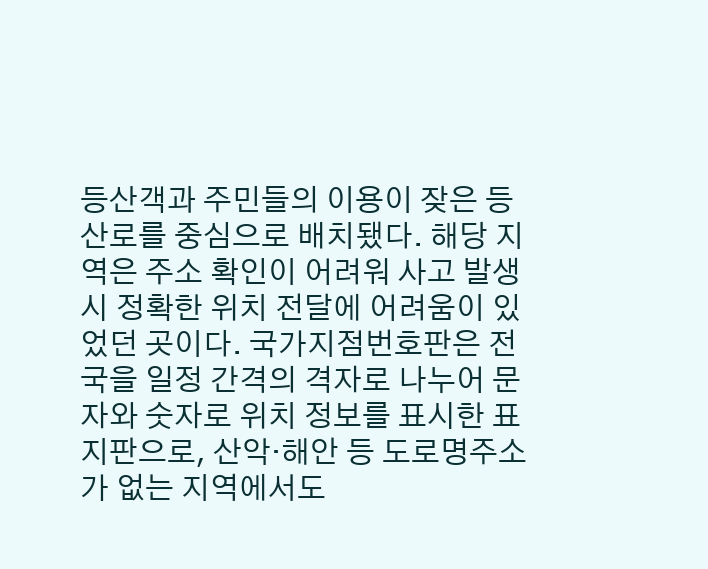등산객과 주민들의 이용이 잦은 등산로를 중심으로 배치됐다. 해당 지역은 주소 확인이 어려워 사고 발생 시 정확한 위치 전달에 어려움이 있었던 곳이다. 국가지점번호판은 전국을 일정 간격의 격자로 나누어 문자와 숫자로 위치 정보를 표시한 표지판으로, 산악·해안 등 도로명주소가 없는 지역에서도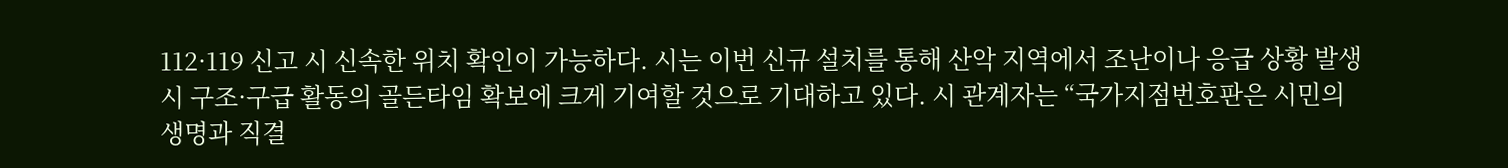112·119 신고 시 신속한 위치 확인이 가능하다. 시는 이번 신규 설치를 통해 산악 지역에서 조난이나 응급 상황 발생 시 구조·구급 활동의 골든타임 확보에 크게 기여할 것으로 기대하고 있다. 시 관계자는 “국가지점번호판은 시민의 생명과 직결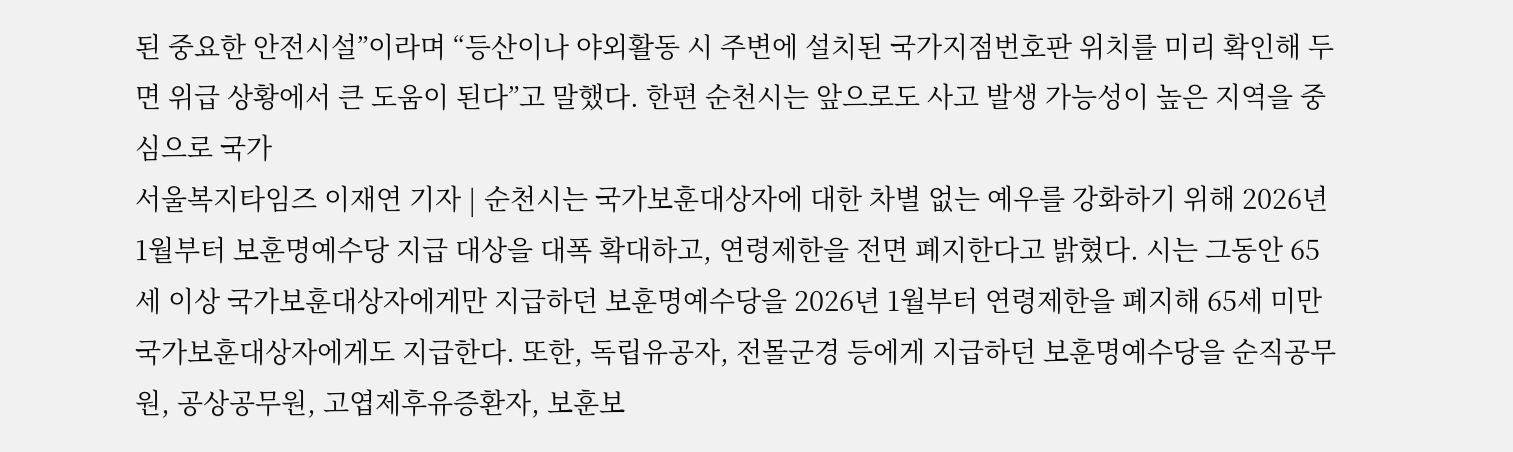된 중요한 안전시설”이라며 “등산이나 야외활동 시 주변에 설치된 국가지점번호판 위치를 미리 확인해 두면 위급 상황에서 큰 도움이 된다”고 말했다. 한편 순천시는 앞으로도 사고 발생 가능성이 높은 지역을 중심으로 국가
서울복지타임즈 이재연 기자 | 순천시는 국가보훈대상자에 대한 차별 없는 예우를 강화하기 위해 2026년 1월부터 보훈명예수당 지급 대상을 대폭 확대하고, 연령제한을 전면 폐지한다고 밝혔다. 시는 그동안 65세 이상 국가보훈대상자에게만 지급하던 보훈명예수당을 2026년 1월부터 연령제한을 폐지해 65세 미만 국가보훈대상자에게도 지급한다. 또한, 독립유공자, 전몰군경 등에게 지급하던 보훈명예수당을 순직공무원, 공상공무원, 고엽제후유증환자, 보훈보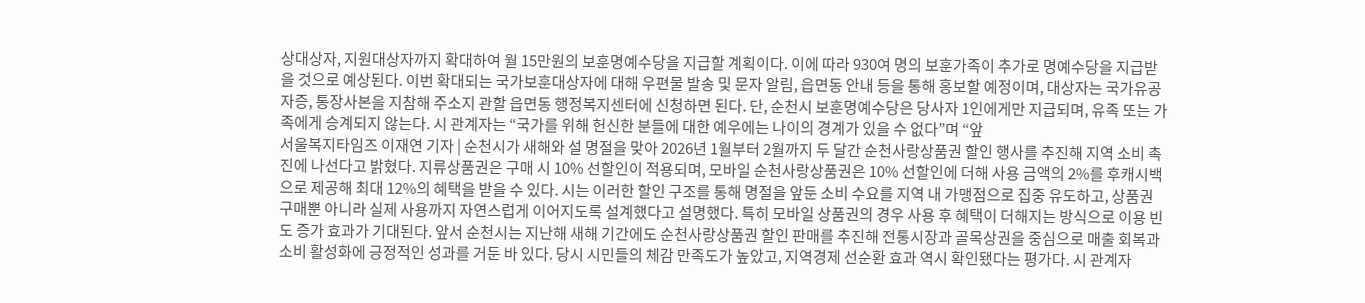상대상자, 지원대상자까지 확대하여 월 15만원의 보훈명예수당을 지급할 계획이다. 이에 따라 930여 명의 보훈가족이 추가로 명예수당을 지급받을 것으로 예상된다. 이번 확대되는 국가보훈대상자에 대해 우편물 발송 및 문자 알림, 읍면동 안내 등을 통해 홍보할 예정이며, 대상자는 국가유공자증, 통장사본을 지참해 주소지 관할 읍면동 행정복지센터에 신청하면 된다. 단, 순천시 보훈명예수당은 당사자 1인에게만 지급되며, 유족 또는 가족에게 승계되지 않는다. 시 관계자는 “국가를 위해 헌신한 분들에 대한 예우에는 나이의 경계가 있을 수 없다”며 “앞
서울복지타임즈 이재연 기자 | 순천시가 새해와 설 명절을 맞아 2026년 1월부터 2월까지 두 달간 순천사랑상품권 할인 행사를 추진해 지역 소비 촉진에 나선다고 밝혔다. 지류상품권은 구매 시 10% 선할인이 적용되며, 모바일 순천사랑상품권은 10% 선할인에 더해 사용 금액의 2%를 후캐시백으로 제공해 최대 12%의 혜택을 받을 수 있다. 시는 이러한 할인 구조를 통해 명절을 앞둔 소비 수요를 지역 내 가맹점으로 집중 유도하고, 상품권 구매뿐 아니라 실제 사용까지 자연스럽게 이어지도록 설계했다고 설명했다. 특히 모바일 상품권의 경우 사용 후 혜택이 더해지는 방식으로 이용 빈도 증가 효과가 기대된다. 앞서 순천시는 지난해 새해 기간에도 순천사랑상품권 할인 판매를 추진해 전통시장과 골목상권을 중심으로 매출 회복과 소비 활성화에 긍정적인 성과를 거둔 바 있다. 당시 시민들의 체감 만족도가 높았고, 지역경제 선순환 효과 역시 확인됐다는 평가다. 시 관계자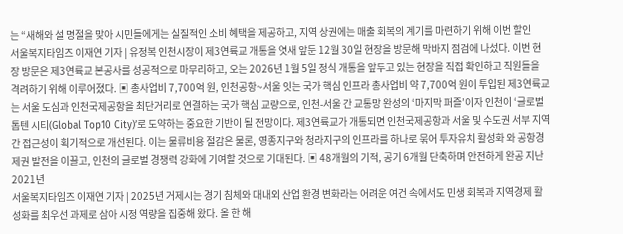는 “새해와 설 명절을 맞아 시민들에게는 실질적인 소비 혜택을 제공하고, 지역 상권에는 매출 회복의 계기를 마련하기 위해 이번 할인
서울복지타임즈 이재연 기자 | 유정복 인천시장이 제3연륙교 개통을 엿새 앞둔 12월 30일 현장을 방문해 막바지 점검에 나섰다. 이번 현장 방문은 제3연륙교 본공사를 성공적으로 마무리하고, 오는 2026년 1월 5일 정식 개통을 앞두고 있는 현장을 직접 확인하고 직원들을 격려하기 위해 이루어졌다. ▣ 총사업비 7,700억 원, 인천공항~서울 잇는 국가 핵심 인프라 총사업비 약 7,700억 원이 투입된 제3연륙교는 서울 도심과 인천국제공항을 최단거리로 연결하는 국가 핵심 교량으로, 인천-서울 간 교통망 완성의 ‘마지막 퍼즐’이자 인천이 ‘글로벌 톱텐 시티(Global Top10 City)’로 도약하는 중요한 기반이 될 전망이다. 제3연륙교가 개통되면 인천국제공항과 서울 및 수도권 서부 지역 간 접근성이 획기적으로 개선된다. 이는 물류비용 절감은 물론, 영종지구와 청라지구의 인프라를 하나로 묶어 투자유치 활성화 와 공항경제권 발전을 이끌고, 인천의 글로벌 경쟁력 강화에 기여할 것으로 기대된다. ▣ 48개월의 기적, 공기 6개월 단축하며 안전하게 완공 지난 2021년
서울복지타임즈 이재연 기자 | 2025년 거제시는 경기 침체와 대내외 산업 환경 변화라는 어려운 여건 속에서도 민생 회복과 지역경제 활성화를 최우선 과제로 삼아 시정 역량을 집중해 왔다. 올 한 해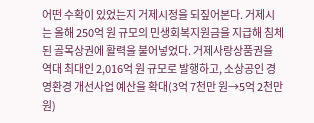어떤 수확이 있었는지 거제시정을 되짚어본다. 거제시는 올해 250억 원 규모의 민생회복지원금을 지급해 침체된 골목상권에 활력을 불어넣었다. 거제사랑상품권을 역대 최대인 2,016억 원 규모로 발행하고, 소상공인 경영환경 개선사업 예산을 확대(3억 7천만 원→5억 2천만 원)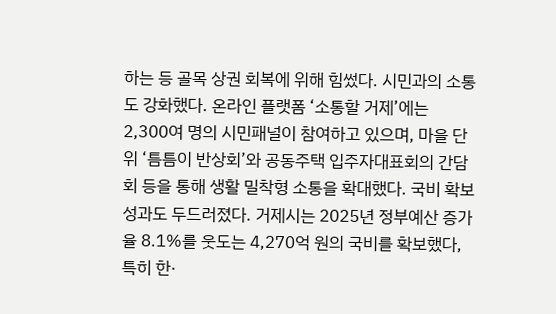하는 등 골목 상권 회복에 위해 힘썼다. 시민과의 소통도 강화했다. 온라인 플랫폼 ‘소통할 거제’에는 2,300여 명의 시민패널이 참여하고 있으며, 마을 단위 ‘틈틈이 반상회’와 공동주택 입주자대표회의 간담회 등을 통해 생활 밀착형 소통을 확대했다. 국비 확보 성과도 두드러졌다. 거제시는 2025년 정부예산 증가율 8.1%를 웃도는 4,270억 원의 국비를 확보했다, 특히 한·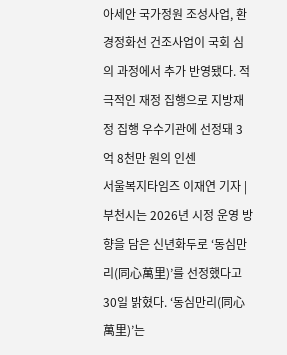아세안 국가정원 조성사업, 환경정화선 건조사업이 국회 심의 과정에서 추가 반영됐다. 적극적인 재정 집행으로 지방재정 집행 우수기관에 선정돼 3억 8천만 원의 인센
서울복지타임즈 이재연 기자 | 부천시는 2026년 시정 운영 방향을 담은 신년화두로 ‘동심만리(同心萬里)’를 선정했다고 30일 밝혔다. ‘동심만리(同心萬里)’는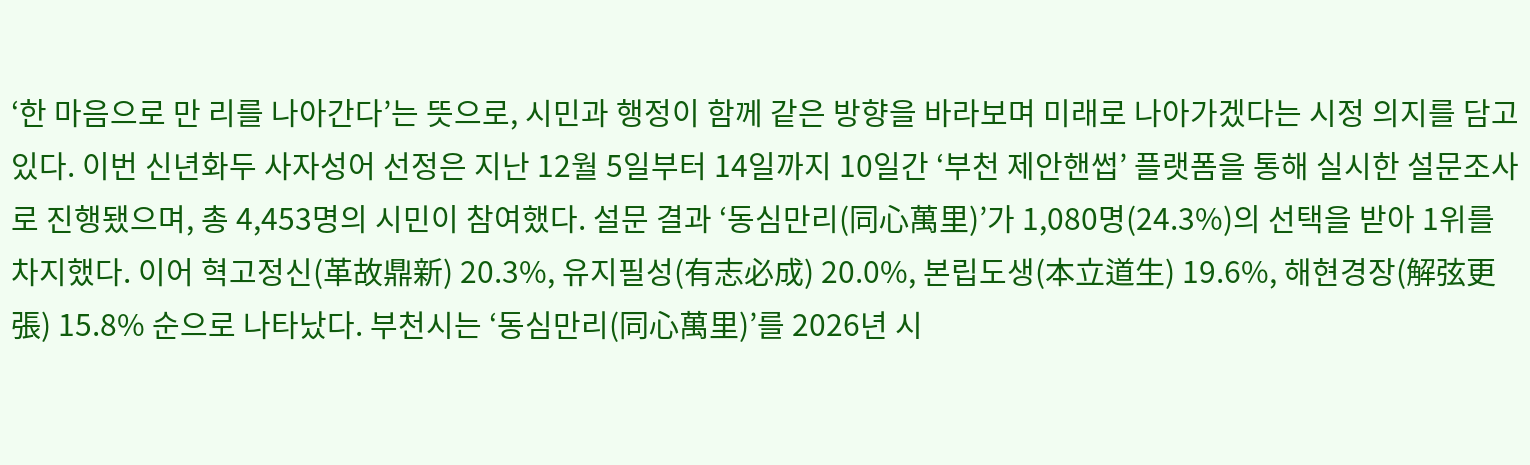‘한 마음으로 만 리를 나아간다’는 뜻으로, 시민과 행정이 함께 같은 방향을 바라보며 미래로 나아가겠다는 시정 의지를 담고 있다. 이번 신년화두 사자성어 선정은 지난 12월 5일부터 14일까지 10일간 ‘부천 제안핸썹’ 플랫폼을 통해 실시한 설문조사로 진행됐으며, 총 4,453명의 시민이 참여했다. 설문 결과 ‘동심만리(同心萬里)’가 1,080명(24.3%)의 선택을 받아 1위를 차지했다. 이어 혁고정신(革故鼎新) 20.3%, 유지필성(有志必成) 20.0%, 본립도생(本立道生) 19.6%, 해현경장(解弦更張) 15.8% 순으로 나타났다. 부천시는 ‘동심만리(同心萬里)’를 2026년 시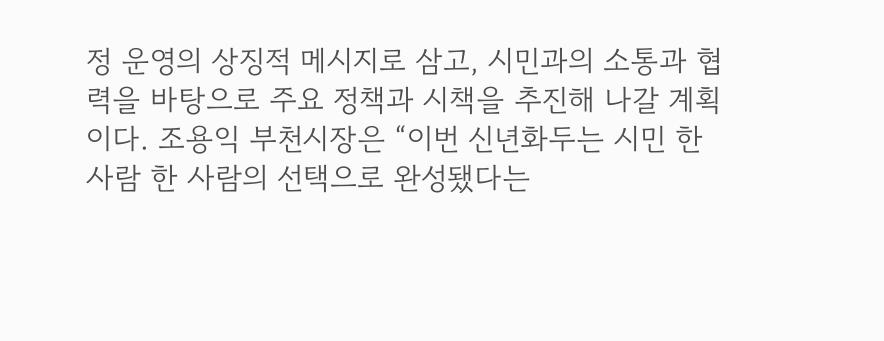정 운영의 상징적 메시지로 삼고, 시민과의 소통과 협력을 바탕으로 주요 정책과 시책을 추진해 나갈 계획이다. 조용익 부천시장은 “이번 신년화두는 시민 한 사람 한 사람의 선택으로 완성됐다는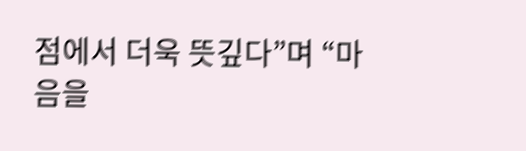점에서 더욱 뜻깊다”며 “마음을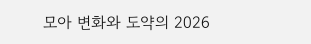모아 변화와 도약의 2026